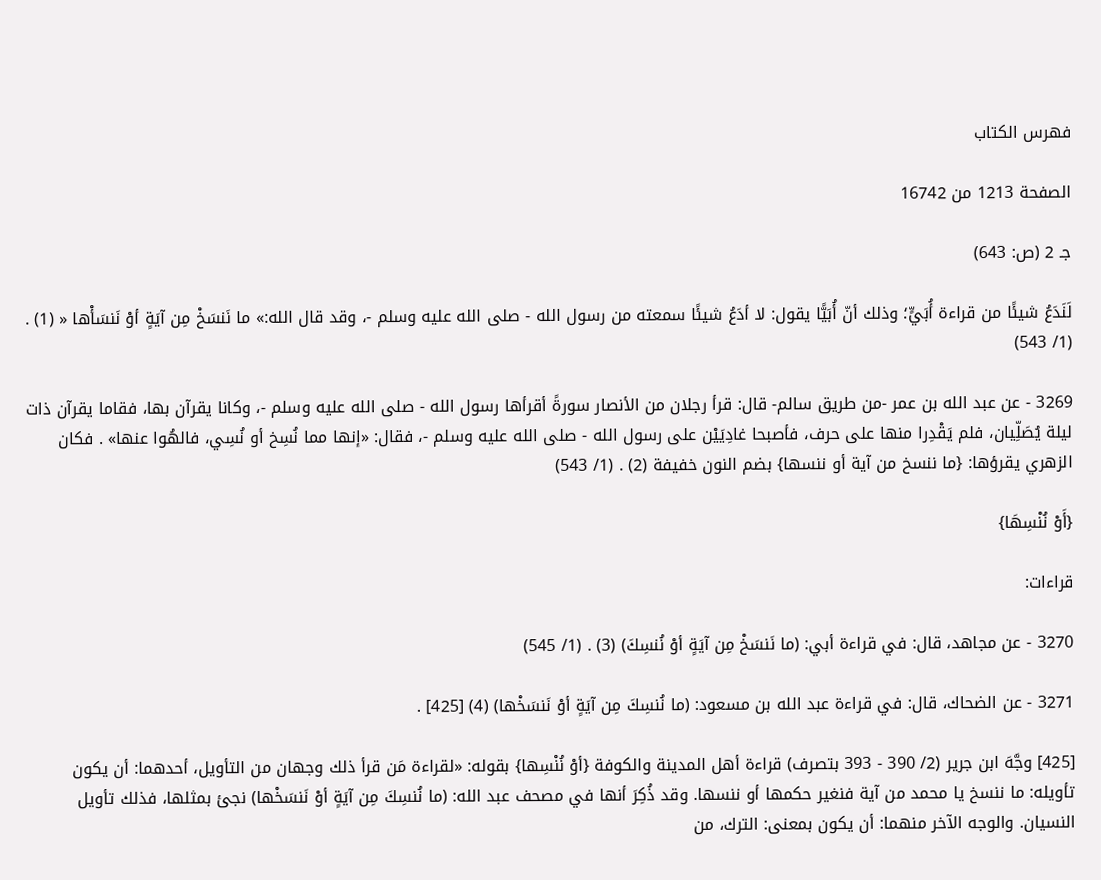فهرس الكتاب

الصفحة 1213 من 16742

جـ 2 (ص: 643)

لَنَدَعُ شيئًا من قراءة أُبَيٍّ؛ وذلك أنّ أُبَيًّا يقول: لا أدَعُ شيئًا سمعته من رسول الله - صلى الله عليه وسلم -، وقد قال الله:» ما نَنسَخْ مِن آيَةٍ أوْ نَنسَأْها « (1) . (1/ 543)

3269 - عن عبد الله بن عمر -من طريق سالم- قال: قرأ رجلان من الأنصار سورةً أقرأها رسول الله - صلى الله عليه وسلم -، وكانا يقرآن بها، فقاما يقرآن ذات ليلة يُصَلِّيان، فلم يَقْدِرا منها على حرف، فأصبحا غادِيَيْن على رسول الله - صلى الله عليه وسلم -، فقال: «إنها مما نُسِخ أو نُسِي، فالهُوا عنها» . فكان الزهري يقرؤها: {ما ننسخ من آية أو ننسها} بضم النون خفيفة (2) . (1/ 543)

{أَوْ نُنْسِهَا}

قراءات:

3270 - عن مجاهد، قال: في قراءة أبي: (ما نَنسَخْ مِن آيَةٍ أوْ نُنسِكَ) (3) . (1/ 545)

3271 - عن الضحاك، قال: في قراءة عبد الله بن مسعود: (ما نُنسِكَ مِن آيَةٍ أوْ نَنسَخْها) (4) [425] .

[425] وجَّهَ ابن جرير (2/ 390 - 393 بتصرف) قراءة أهل المدينة والكوفة {أوْ نُنْسِها} بقوله: «لقراءة مَن قرأ ذلك وجهان من التأويل، أحدهما: أن يكون تأويله: ما ننسخ يا محمد من آية فنغير حكمها أو ننسها. وقد ذُكِرَ أنها في مصحف عبد الله: (ما نُنسِكَ مِن آيَةٍ أوْ نَنسَخْها) نجئ بمثلها، فذلك تأويل النسيان. والوجه الآخر منهما: أن يكون بمعنى: الترك، من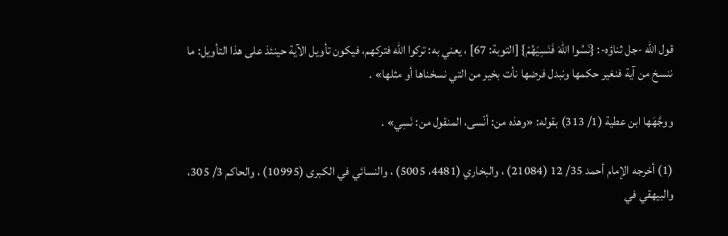قول الله -جل ثناؤه-: {نَسُوا اللهَ فَنَسِيَهُمْ} [التوبة: 67] ، يعني به: تركوا الله فتركهم، فيكون تأويل الآية حينئذ على هذا التأويل: ما ننسخ من آية فنغير حكمها ونبدل فرضها نأت بخير من التي نسخناها أو مثلها» .

ووجَّهَها ابن عطية (1/ 313) بقوله: «وهذه من: أنْسى، المنقول من: نَسِي» .

(1) أخرجه الإمام أحمد 35/ 12 (21084) ، والبخاري (4481، 5005) ، والنسائي في الكبرى (10995) ، والحاكم 3/ 305، والبيهقي في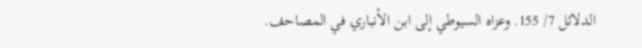الدلائل 7/ 155. وعزاه السيوطي إلى ابن الأنباري في المصاحف.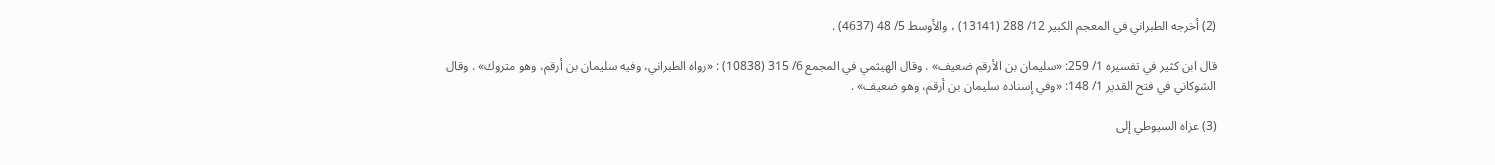(2) أخرجه الطبراني في المعجم الكبير 12/ 288 (13141) ، والأوسط 5/ 48 (4637) .

قال ابن كثير في تفسيره 1/ 259: «سليمان بن الأرقم ضعيف» . وقال الهيثمي في المجمع 6/ 315 (10838) : «رواه الطبراني، وفيه سليمان بن أرقم، وهو متروك» . وقال الشوكاني في فتح القدير 1/ 148: «وفي إسناده سليمان بن أرقم، وهو ضعيف» .

(3) عزاه السيوطي إلى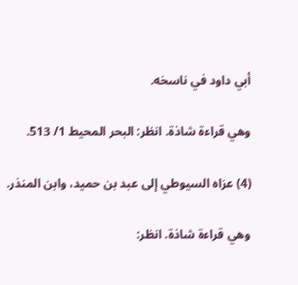أبي داود في ناسخه.

وهي قراءة شاذة. انظر: البحر المحيط 1/ 513.

(4) عزاه السيوطي إلى عبد بن حميد، وابن المنذر.

وهي قراءة شاذة. انظر: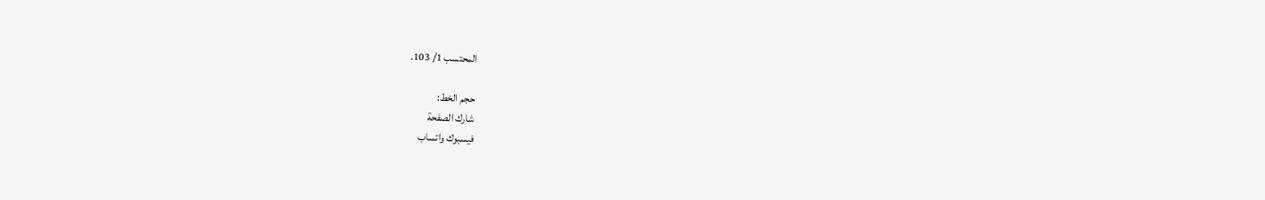المحتسب 1/ 103.

حجم الخط:
شارك الصفحة
فيسبوك واتساب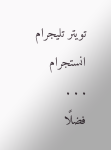تويتر تليجرام انستجرام
. . .
فضلًا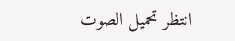انتظر تحميل الصوت